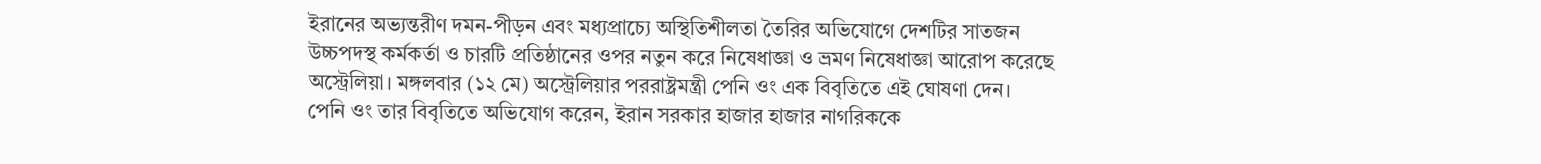ইরানের অভ্যন্তরীণ দমন-পীড়ন এবং মধ্যপ্রাচ্যে অস্থিতিশীলতা তৈরির অভিযোগে দেশটির সাতজন উচ্চপদস্থ কর্মকর্তা ও চারটি প্রতিষ্ঠানের ওপর নতুন করে নিষেধাজ্ঞা ও ভ্রমণ নিষেধাজ্ঞা আরোপ করেছে অস্ট্রেলিয়া। মঙ্গলবার (১২ মে) অস্ট্রেলিয়ার পররাষ্ট্রমন্ত্রী পেনি ওং এক বিবৃতিতে এই ঘোষণা দেন।
পেনি ওং তার বিবৃতিতে অভিযোগ করেন, ইরান সরকার হাজার হাজার নাগরিককে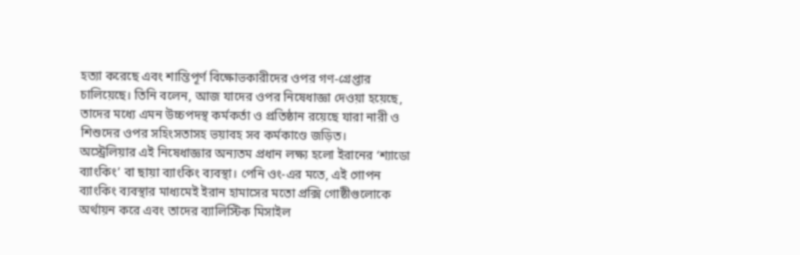হত্যা করেছে এবং শান্তিপূর্ণ বিক্ষোভকারীদের ওপর গণ-গ্রেপ্তার চালিয়েছে। তিনি বলেন, আজ যাদের ওপর নিষেধাজ্ঞা দেওয়া হয়েছে, তাদের মধ্যে এমন উচ্চপদস্থ কর্মকর্তা ও প্রতিষ্ঠান রয়েছে যারা নারী ও শিশুদের ওপর সহিংসতাসহ ভয়াবহ সব কর্মকাণ্ডে জড়িত।
অস্ট্রেলিয়ার এই নিষেধাজ্ঞার অন্যতম প্রধান লক্ষ্য হলো ইরানের ‘শ্যাডো ব্যাংকিং’ বা ছায়া ব্যাংকিং ব্যবস্থা। পেনি ওং-এর মতে, এই গোপন ব্যাংকিং ব্যবস্থার মাধ্যমেই ইরান হামাসের মতো প্রক্সি গোষ্ঠীগুলোকে অর্থায়ন করে এবং তাদের ব্যালিস্টিক মিসাইল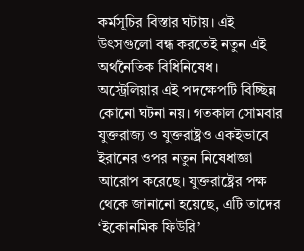কর্মসূচির বিস্তার ঘটায়। এই উৎসগুলো বন্ধ করতেই নতুন এই অর্থনৈতিক বিধিনিষেধ।
অস্ট্রেলিয়ার এই পদক্ষেপটি বিচ্ছিন্ন কোনো ঘটনা নয়। গতকাল সোমবার যুক্তরাজ্য ও যুক্তরাষ্ট্রও একইভাবে ইরানের ওপর নতুন নিষেধাজ্ঞা আরোপ করেছে। যুক্তরাষ্ট্রের পক্ষ থেকে জানানো হয়েছে, এটি তাদের ‘ইকোনমিক ফিউরি’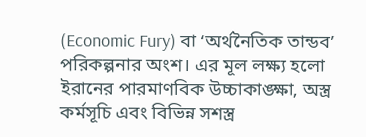(Economic Fury) বা ‘অর্থনৈতিক তান্ডব’ পরিকল্পনার অংশ। এর মূল লক্ষ্য হলো ইরানের পারমাণবিক উচ্চাকাঙ্ক্ষা, অস্ত্র কর্মসূচি এবং বিভিন্ন সশস্ত্র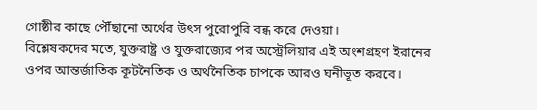গোষ্ঠীর কাছে পৌঁছানো অর্থের উৎস পুরোপুরি বন্ধ করে দেওয়া।
বিশ্লেষকদের মতে, যুক্তরাষ্ট্র ও যুক্তরাজ্যের পর অস্ট্রেলিয়ার এই অংশগ্রহণ ইরানের ওপর আন্তর্জাতিক কূটনৈতিক ও অর্থনৈতিক চাপকে আরও ঘনীভূত করবে।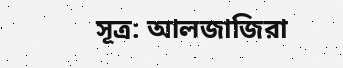সূত্র: আলজাজিরা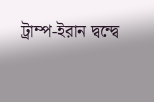ট্রাম্প-ইরান দ্বন্দ্বে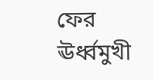ফের ঊর্ধ্বমুখী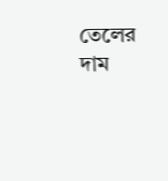তেলের দাম